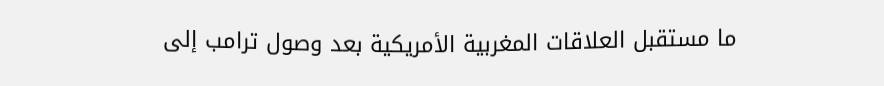ما مستقبل العلاقات المغربية الأمريكية بعد وصول ترامب إلى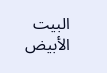البيت الأبيض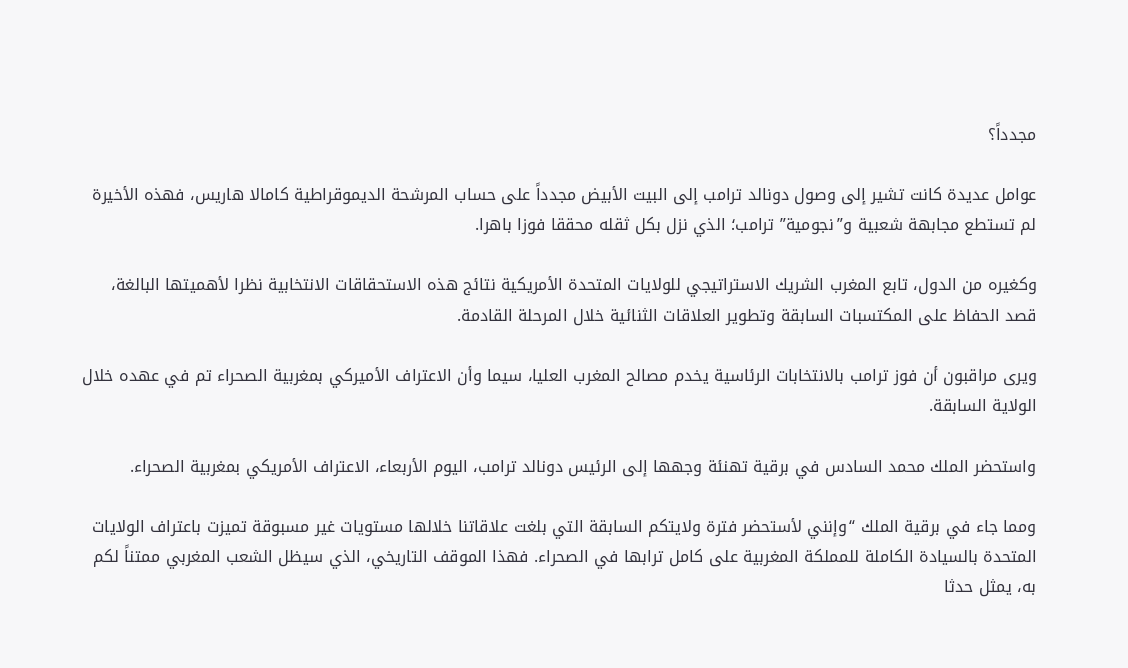مجدداً؟

عوامل عديدة كانت تشير إلى وصول دونالد ترامب إلى البيت الأبيض مجدداً على حساب المرشحة الديموقراطية كامالا هاريس، فهذه الأخيرة لم تستطع مجابهة شعبية و”نجومية” ترامب؛ الذي نزل بكل ثقله محققا فوزا باهرا.

وكغيره من الدول، تابع المغرب الشريك الاستراتيجي للولايات المتحدة الأمريكية نتائج هذه الاستحقاقات الانتخابية نظرا لأهميتها البالغة، قصد الحفاظ على المكتسبات السابقة وتطوير العلاقات الثنائية خلال المرحلة القادمة.

ويرى مراقبون أن فوز ترامب بالانتخابات الرئاسية يخدم مصالح المغرب العليا، سيما وأن الاعتراف الأميركي بمغربية الصحراء تم في عهده خلال الولاية السابقة.

واستحضر الملك محمد السادس في برقية تهنئة وجهها إلى الرئيس دونالد ترامب، اليوم الأربعاء، الاعتراف الأمريكي بمغربية الصحراء.

ومما جاء في برقية الملك “وإنني لأستحضر فترة ولايتكم السابقة التي بلغت علاقاتنا خلالها مستويات غير مسبوقة تميزت باعتراف الولايات المتحدة بالسيادة الكاملة للمملكة المغربية على كامل ترابها في الصحراء. فهذا الموقف التاريخي، الذي سيظل الشعب المغربي ممتناً لكم به، يمثل حدثا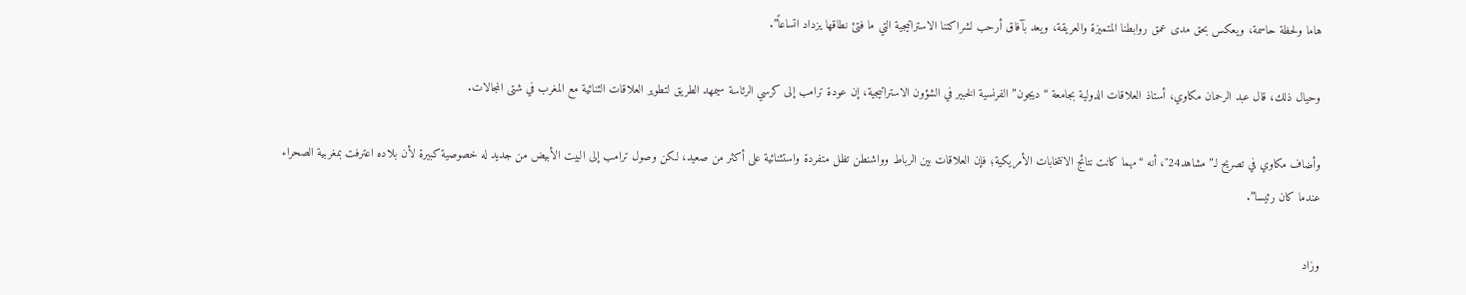هاما ولحظة حاسمة، ويعكس بحق مدى عمق روابطنا المتميزة والعريقة، ويعد بآفاق أرحب لشراكتنا الاستراتيجية التي ما فتئ نطاقها يزداد اتساعاً”.

وحيال ذلك، قال عبد الرحمان مكاوي، أستاذ العلاقات الدولية بجامعة “ديجون” الفرنسية الخبير في الشؤون الاستراتيجية، إن عودة ترامب إلى كرسي الرئاسة سيمهد الطريق لتطوير العلاقات الثنائية مع المغرب في شتى المجالات.

وأضاف مكاوي في تصريح لـ”مشاهد24″، أنه “مهما كانت نتائج الانتخابات الأمريكية؛ فإن العلاقات بين الرباط وواشنطن تظل متفردة واستثنائية على أكثر من صعيد، لكن وصول ترامب إلى البيت الأبيض من جديد له خصوصية كبيرة لأن بلاده اعترفت بمغربية الصحراء عندما كان رئيسا”.

وزاد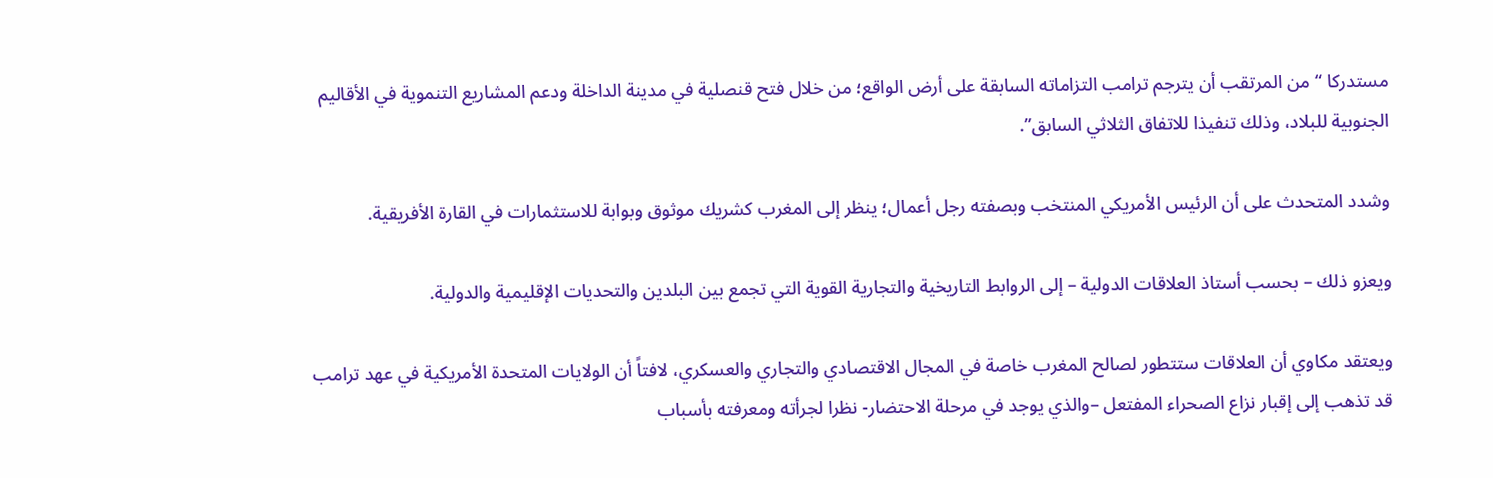مستدركا “من المرتقب أن يترجم ترامب التزاماته السابقة على أرض الواقع؛ من خلال فتح قنصلية في مدينة الداخلة ودعم المشاريع التنموية في الأقاليم الجنوبية للبلاد، وذلك تنفيذا للاتفاق الثلاثي السابق”.

وشدد المتحدث على أن الرئيس الأمريكي المنتخب وبصفته رجل أعمال؛ ينظر إلى المغرب كشريك موثوق وبوابة للاستثمارات في القارة الأفريقية.

ويعزو ذلك – بحسب أستاذ العلاقات الدولية – إلى الروابط التاريخية والتجارية القوية التي تجمع بين البلدين والتحديات الإقليمية والدولية.

ويعتقد مكاوي أن العلاقات ستتطور لصالح المغرب خاصة في المجال الاقتصادي والتجاري والعسكري، لافتاً أن الولايات المتحدة الأمريكية في عهد ترامب قد تذهب إلى إقبار نزاع الصحراء المفتعل –والذي يوجد في مرحلة الاحتضار- نظرا لجرأته ومعرفته بأسباب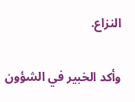النزاع.

وأكد الخبير في الشؤون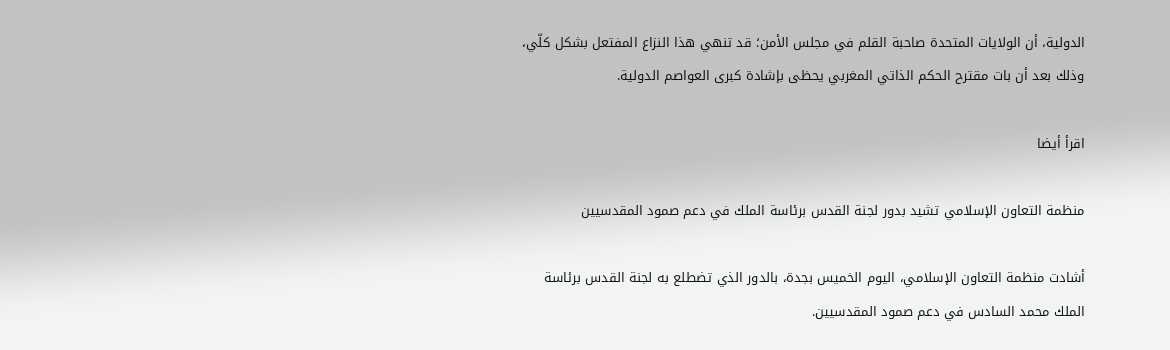الدولية، أن الولايات المتحدة صاحبة القلم في مجلس الأمن؛ قد تنهي هذا النزاع المفتعل بشكل كلّي، وذلك بعد أن بات مقترح الحكم الذاتي المغربي يحظى بإشادة كبرى العواصم الدولية.

اقرأ أيضا

منظمة التعاون الإسلامي تشيد بدور لجنة القدس برئاسة الملك في دعم صمود المقدسيين

أشادت منظمة التعاون الإسلامي، اليوم الخميس بجدة، بالدور الذي تضطلع به لجنة القدس برئاسة الملك محمد السادس في دعم صمود المقدسيين.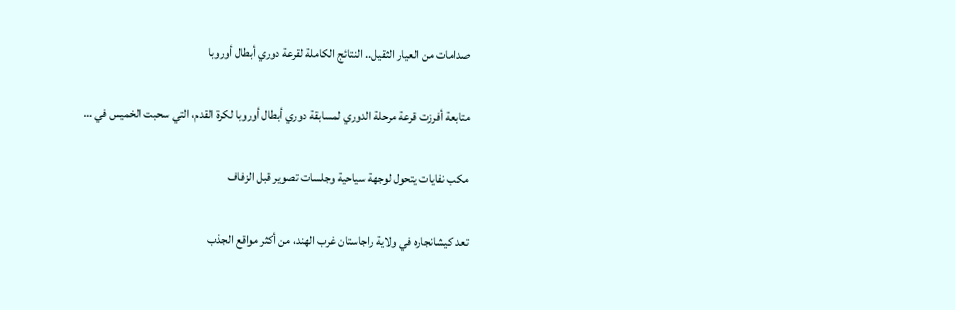صدامات من العيار الثقيل.. النتائج الكاملة لقرعة دوري أبطال أوروبا

متابعة أفرزت قرعة مرحلة الدوري لمسابقة دوري أبطال أوروبا لكرة القدم، التي سحبت الخميس في …

مكب نفايات يتحول لوجهة سياحية وجلسات تصوير قبل الزفاف

تعد كيشانجاره في ولاية راجاستان غرب الهند، من أكثر مواقع الجذب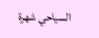السياحي شهرة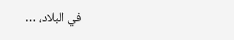في البلاد، …